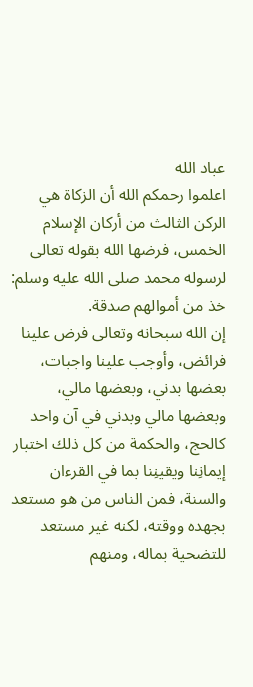عباد الله
اعلموا رحمكم الله أن الزكاة هي الركن الثالث من أركان الإسلام الخمس، فرضها الله بقوله تعالى لرسوله محمد صلى الله عليه وسلم: خذ من أموالهم صدقة.
إن الله سبحانه وتعالى فرض علينا فرائض، وأوجب علينا واجبات، بعضها بدني، وبعضها مالي، وبعضها مالي وبدني في آن واحد كالحج، والحكمة من كل ذلك اختبار إيمانِنا ويقينِنا بما في القرءان والسنة، فمن الناس من هو مستعد بجهده ووقته، لكنه غير مستعد للتضحية بماله، ومنهم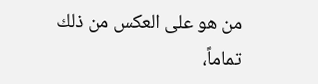من هو على العكس من ذلك تماماً،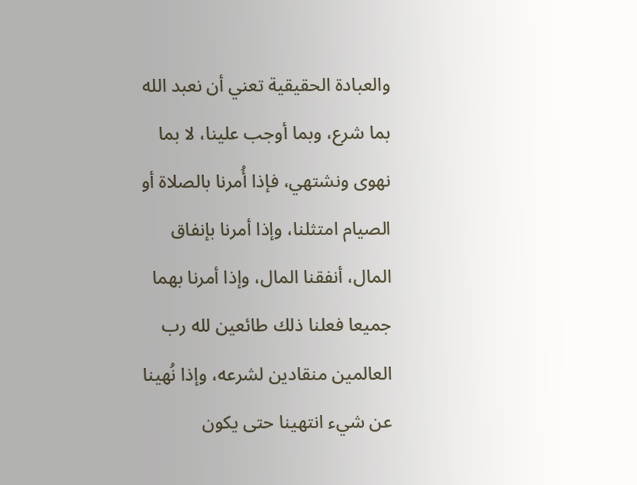والعبادة الحقيقية تعني أن نعبد الله بما شرع، وبما أوجب علينا، لا بما نهوى ونشتهي، فإذا أُمرنا بالصلاة أو الصيام امتثلنا، وإذا أمرنا بإنفاق المال، أنفقنا المال، وإذا أمرنا بهما جميعا فعلنا ذلك طائعين لله رب العالمين منقادين لشرعه، وإذا نُهينا عن شيء انتهينا حتى يكون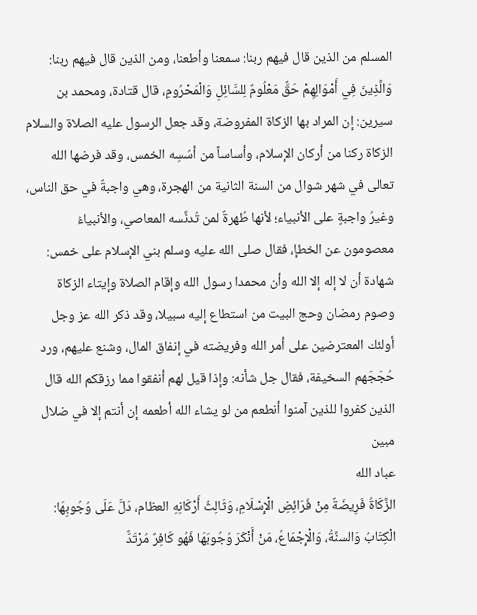المسلم من الذين قال فيهم ربنا: سمعنا وأطعنا، ومن الذين قال فيهم ربنا: وَالَّذِينَ فِي أَمْوَالِهِمْ حَقٌّ مَعْلُومٌ لِلسَّائِلِ وَالْمَحْرُومِ، قال قتادة، ومحمد بن سيرين: إن المراد بها الزكاة المفروضة، وقد جعل الرسول عليه الصلاة والسلام الزكاة ركنا من أركان الإسلام، وأساساً من أسُسِه الخمس، وقد فرضها الله تعالى في شهر شوال من السنة الثانية من الهجرة، وهي واجبةٌ في حق الناس، وغيرُ واجبةٍ على الأنبياء؛ لأنها طُهرةٌ لمن تُدنِّسه المعاصي، والأنبياءُ معصومون عن الخطإ، فقال صلى الله عليه وسلم بني الإسلام على خمس: شهادة أن لا إله إلا الله وأن محمدا رسول الله وإقام الصلاة وإيتاء الزكاة وصوم رمضان وحج البيت من استطاع إليه سبيلا، وقد ذكر الله عز وجل أولئك المعترضين على أمر الله وفريضته في إنفاق المال، وشنع عليهم، ورد حُجَجَهم السخيفة، فقال جل شأنه: وإذا قيل لهم أنفقوا مما رزقكم الله قال الذين كفروا للذين آمنوا أنطعم من لو يشاء الله أطعمه إن أنتم إلا في ضلال مبين
عباد الله
الزَّكَاةُ فَرِيضَةٌ مِنْ فَرَائِضِ الْإِسْلَامِ، وَثَالِثُ أَرْكَانِهِ العظام، دَلَّ عَلَى وُجُوبِهَا: الْكِتَابُ وَالسنَّةُ، وَالْإِجْمَاعُ، مَنْ أَنْكَرَ وُجُوبَهَا فَهُو كَافِرٌ مُرْتَدٌّ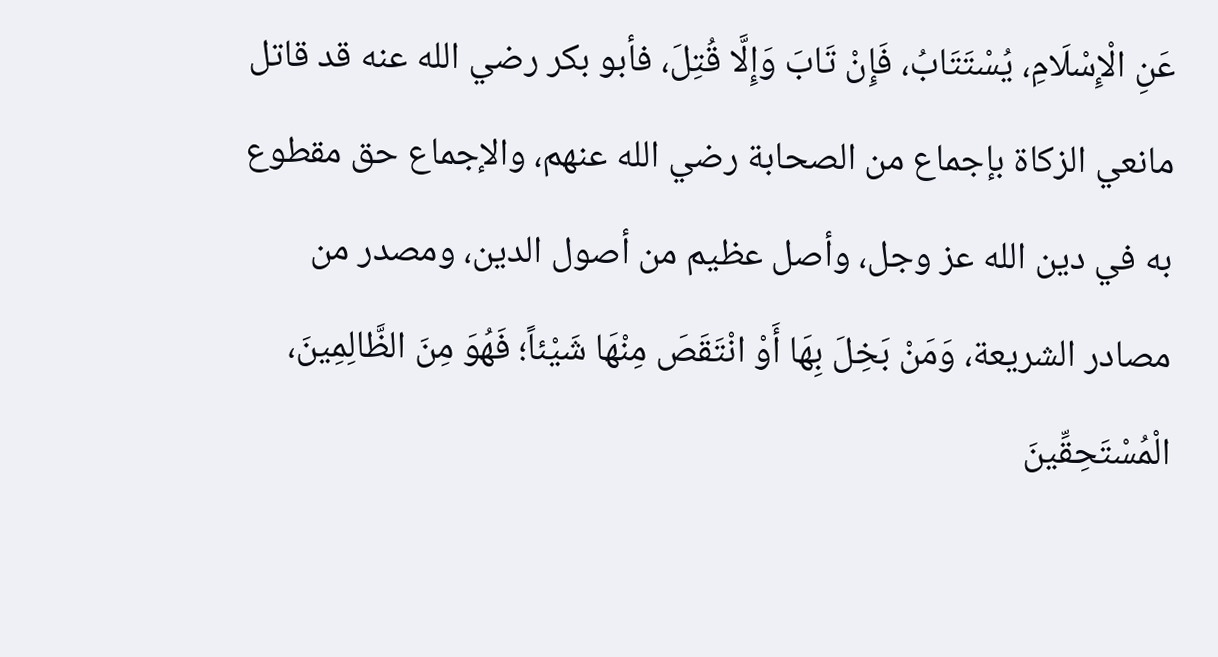عَنِ الْإِسْلَامِ، يُسْتَتَابُ، فَإِنْ تَابَ وَإِلَّا قُتِلَ، فأبو بكر رضي الله عنه قد قاتل مانعي الزكاة بإجماع من الصحابة رضي الله عنهم، والإجماع حق مقطوع به في دين الله عز وجل، وأصل عظيم من أصول الدين، ومصدر من مصادر الشريعة، وَمَنْ بَخِلَ بِهَا أَوْ انْتَقَصَ مِنْهَا شَيْئاً؛ فَهُوَ مِنَ الظَّالِمِينَ، الْمُسْتَحِقِّينَ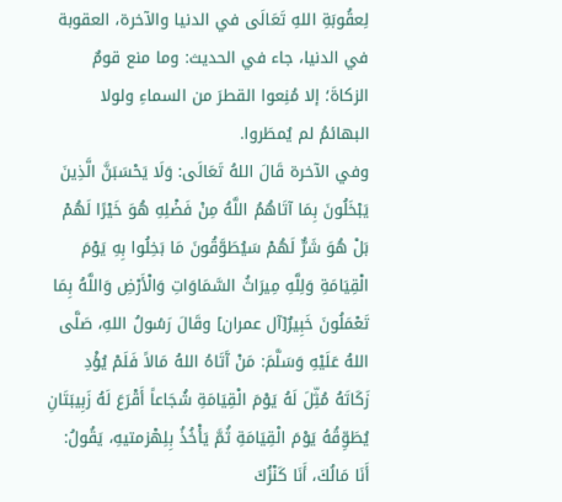لِعقُوبَةِ اللهِ تَعَالَى في الدنيا والآخرة، العقوبة في الدنيا، جاء في الحديث: وما منع قومٌ الزكاةَ؛ إلا مُنِعوا القطرَ من السماءِ ولولا البهائمُ لم يُمطَروا.
وفي الآخرة قَالَ اللهُ تَعَالَى: وَلَا يَحْسَبَنَّ الَّذِينَ يَبْخَلُونَ بِمَا آتَاهُمُ اللَّهُ مِنْ فَضْلِهِ هُوَ خَيْرًا لَهُمْ بَلْ هُوَ شَرٌّ لَهُمْ سَيُطَوَّقُونَ مَا بَخِلُوا بِهِ يَوْمَ الْقِيَامَةِ وَلِلَّهِ مِيرَاثُ السَّمَاوَاتِ وَالْأَرْضِ وَاللَّهُ بِمَا تَعْمَلُونَ خَبِيرٌ[آل عمران] وقَالَ رَسُولُ اللهِ، صَلَّى اللهُ عَلَيْهِ وَسَلَّمَ: مَنْ آَتَاهُ اللهُ مَالاً فَلَمْ يُؤْدِ زَكَاتَهُ مُثِّلَ لَهُ يَوْمَ الْقِيَامَةِ شُجَاعاً أَقْرَعَ لَهُ زَبِيبَتَانِ يُطَوِّقُهُ يَوْمَ الْقِيَامَةِ ثُمَّ يَأْخُذُ بِلِهْزمتيهِ، يَقُولُ: أَنَا مَالُكَ، أَنَا كَنْزُكَ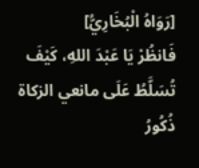[رَوَاهُ الْبُخَارِيُّ]
فَانظُرْ يَا عَبْدَ اللهِ، كَيْفَ تُسَلَّطُ عَلَى مانعي الزكاة ذُكُورُ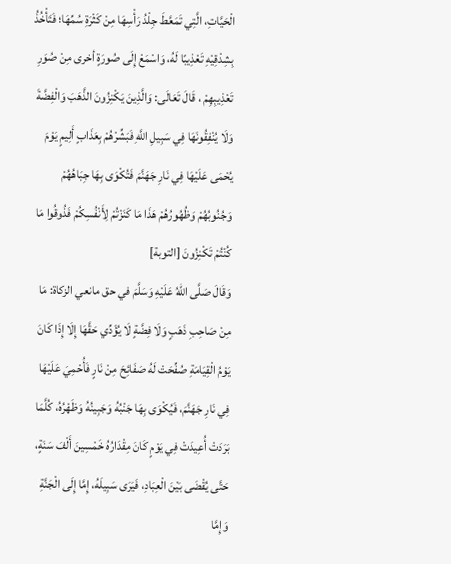الْحَيَّاتِ، الَّتِي تَمَعَّطَ جِلْدُ رَأْسِهَا مِنْ كَثْرَةِ سُمِّهَا؛ فَتَأْخُذُ بِشِدْقِيْهِ تَعْذِيبًا لَهُ، وَاسْمَعْ إِلَى صُورَةٍ أخرى مِنْ صُوَرِ تَعْذِيبِهِمْ ، قَالَ تَعَالَى: وَالَّذِينَ يَكْنِزُونَ الذَّهَبَ وَالْفِضَّةَ وَلَا يُنْفِقُونَهَا فِي سَبِيلِ اللَّهِ فَبَشِّرْهُمْ بِعَذَابٍ أَلِيمٍ يَوْمَ يُحْمَى عَلَيْهَا فِي نَارِ جَهَنَّمَ فَتُكْوَى بِهَا جِبَاهُهُمْ وَجُنُوبُهُمْ وَظُهُورُهُمْ هَذَا مَا كَنَزْتُمْ لِأَنْفُسِكُمْ فَذُوقُوا مَا كُنْتُمْ تَكْنِزُونَ [التوبة]
وَقَالَ صَلَّى اللهُ عَلَيْهِ وَسَلَّمَ في حق مانعي الزكاة: مَا مِنْ صَاحِبِ ذَهَبٍ وَلَا فِضَّةٍ لَا يُؤَدِّي حَقَّهَا إِلَا إِذَا كَانَ يَوْمُ الْقِيَامَةِ صُفِّحَتْ لَهُ صَفَائِحَ مِنْ نَارٍ فَأُحْمِيَ عَلَيْهَا فِي نَارِ جَهَنَّمَ، فَيُكْوَى بِهَا جَنْبُهُ وَجَبِينُهُ وَظَهْرُهُ، كُلَّمَا بَرَدَتْ أُعِيدَتْ فِي يَوْمٍ كَانَ مِقْدَارُهُ خَمْسِينَ أَلْفَ سَنَةٍ، حَتَّى يُقْضَى بَيْنَ الْعِبَادِ، فَيَرَى سَبِيلَهُ، إِمَّا إِلَى الْجَنَّةِ وَإِمَّا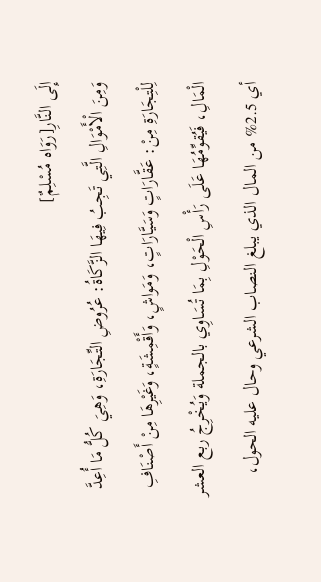إِلَى النَّارِ[رَوَاه مُسْلِمٌ]
وَمِنَ الْأَمْوَالِ الَّتِي تَجِبُ فِيهَا الزَّكَاةُ: عُرُوضِ التِّجَارَةِ، وَهِيَ كُلُّ مَا أُعِدَّ لِلْتِجَارَةِ مِنْ: عَقَّارَاتٍ وَسَيَّارَاتٍ، وَمَواشٍ، وَأَقْمِشَةٍ، وَغَيْرِهَا مِنْ أَصْنَافِ الْمَالِ، فَيُقوِّمُهَا عَلَى رَأْسِ الْحَوْلِ بِمَا تُسَاوِي بالجملة وَيُخْرِجُ ربع العشر أي 2.5% من المال الذي يبلغ النصاب الشرعي وحال عليه الحول،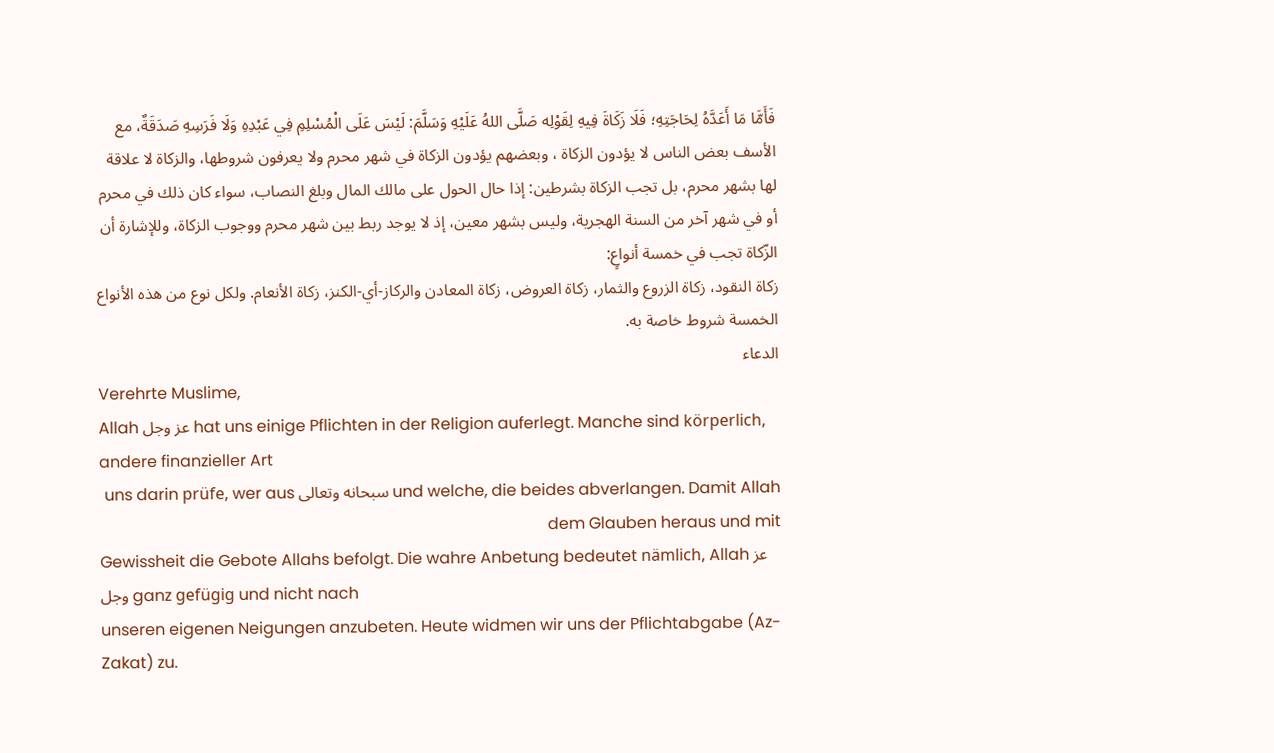فَأَمَّا مَا أَعَدَّهُ لِحَاجَتِهِ؛ فَلَا زَكَاةَ فِيهِ لِقَوْلِه صَلَّى اللهُ عَلَيْهِ وَسَلَّمَ: لَيْسَ عَلَى الْمُسْلِمِ فِي عَبْدِهِ وَلَا فَرَسِهِ صَدَقَةٌ، مع الأسف بعض الناس لا يؤدون الزكاة ، وبعضهم يؤدون الزكاة في شهر محرم ولا يعرفون شروطها، والزكاة لا علاقة لها بشهر محرم، بل تجب الزكاة بشرطين: إذا حال الحول على مالك المال وبلغ النصاب، سواء كان ذلك في محرم أو في شهر آخر من السنة الهجرية، وليس بشهر معين، إذ لا يوجد ربط بين شهر محرم ووجوب الزكاة، وللإشارة أن الزّكاة تجب في خمسة أنواعٍ:
زكاة النقود، زكاة الزروع والثمار، زكاة العروض، زكاة المعادن والركاز-أي-الكنز، زكاة الأنعام. ولكل نوع من هذه الأنواع الخمسة شروط خاصة به.
الدعاء
Verehrte Muslime,
Allah عز وجل hat uns einige Pflichten in der Religion auferlegt. Manche sind körperlich, andere finanzieller Art
und welche, die beides abverlangen. Damit Allah سبحانه وتعالى uns darin prüfe, wer aus dem Glauben heraus und mit
Gewissheit die Gebote Allahs befolgt. Die wahre Anbetung bedeutet nämlich, Allah عز وجل ganz gefügig und nicht nach
unseren eigenen Neigungen anzubeten. Heute widmen wir uns der Pflichtabgabe (Az-Zakat) zu.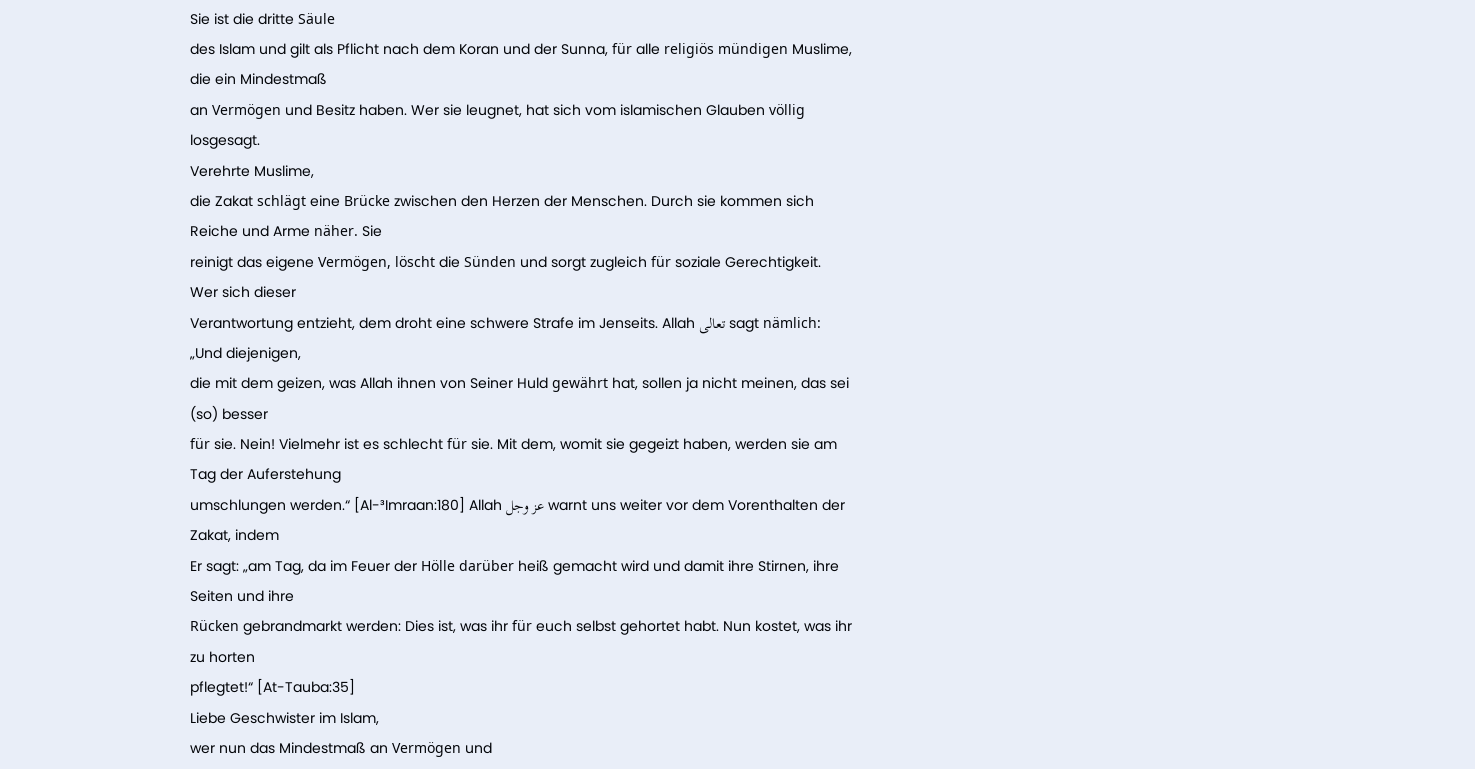Sie ist die dritte Säule
des Islam und gilt als Pflicht nach dem Koran und der Sunna, für alle religiös mündigen Muslime, die ein Mindestmaß
an Vermögen und Besitz haben. Wer sie leugnet, hat sich vom islamischen Glauben völlig losgesagt.
Verehrte Muslime,
die Zakat schlägt eine Brücke zwischen den Herzen der Menschen. Durch sie kommen sich Reiche und Arme näher. Sie
reinigt das eigene Vermögen, löscht die Sünden und sorgt zugleich für soziale Gerechtigkeit. Wer sich dieser
Verantwortung entzieht, dem droht eine schwere Strafe im Jenseits. Allah تعالى sagt nämlich: „Und diejenigen,
die mit dem geizen, was Allah ihnen von Seiner Huld gewährt hat, sollen ja nicht meinen, das sei (so) besser
für sie. Nein! Vielmehr ist es schlecht für sie. Mit dem, womit sie gegeizt haben, werden sie am Tag der Auferstehung
umschlungen werden.“ [Al-³Imraan:180] Allah عز وجل warnt uns weiter vor dem Vorenthalten der Zakat, indem
Er sagt: „am Tag, da im Feuer der Hölle darüber heiß gemacht wird und damit ihre Stirnen, ihre Seiten und ihre
Rücken gebrandmarkt werden: Dies ist, was ihr für euch selbst gehortet habt. Nun kostet, was ihr zu horten
pflegtet!“ [At-Tauba:35]
Liebe Geschwister im Islam,
wer nun das Mindestmaß an Vermögen und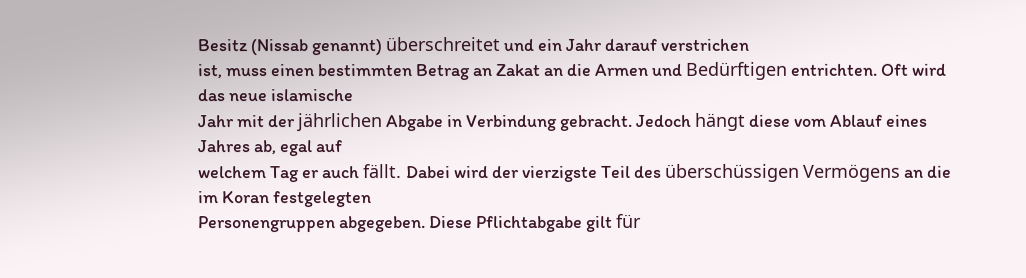Besitz (Nissab genannt) überschreitet und ein Jahr darauf verstrichen
ist, muss einen bestimmten Betrag an Zakat an die Armen und Bedürftigen entrichten. Oft wird das neue islamische
Jahr mit der jährlichen Abgabe in Verbindung gebracht. Jedoch hängt diese vom Ablauf eines Jahres ab, egal auf
welchem Tag er auch fällt. Dabei wird der vierzigste Teil des überschüssigen Vermögens an die im Koran festgelegten
Personengruppen abgegeben. Diese Pflichtabgabe gilt für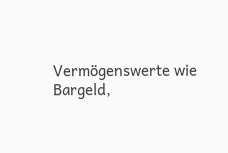Vermögenswerte wie Bargeld,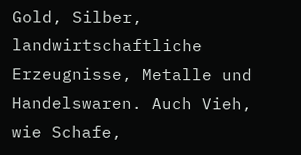Gold, Silber,
landwirtschaftliche Erzeugnisse, Metalle und Handelswaren. Auch Vieh, wie Schafe,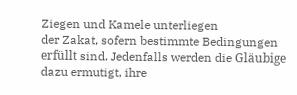Ziegen und Kamele unterliegen
der Zakat, sofern bestimmte Bedingungen erfüllt sind. Jedenfalls werden die Gläubige dazu ermutigt, ihre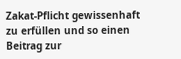Zakat-Pflicht gewissenhaft zu erfüllen und so einen Beitrag zur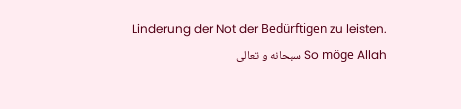Linderung der Not der Bedürftigen zu leisten.
So möge Allah سبحانه و تعالى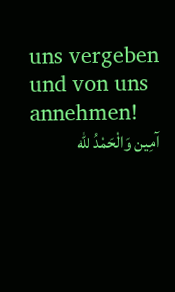uns vergeben und von uns annehmen!
آمِين وَالْحَمْدُ للّه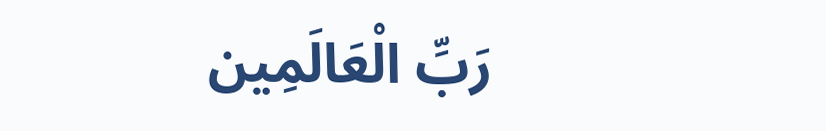رَبِّ الْعَالَمِين